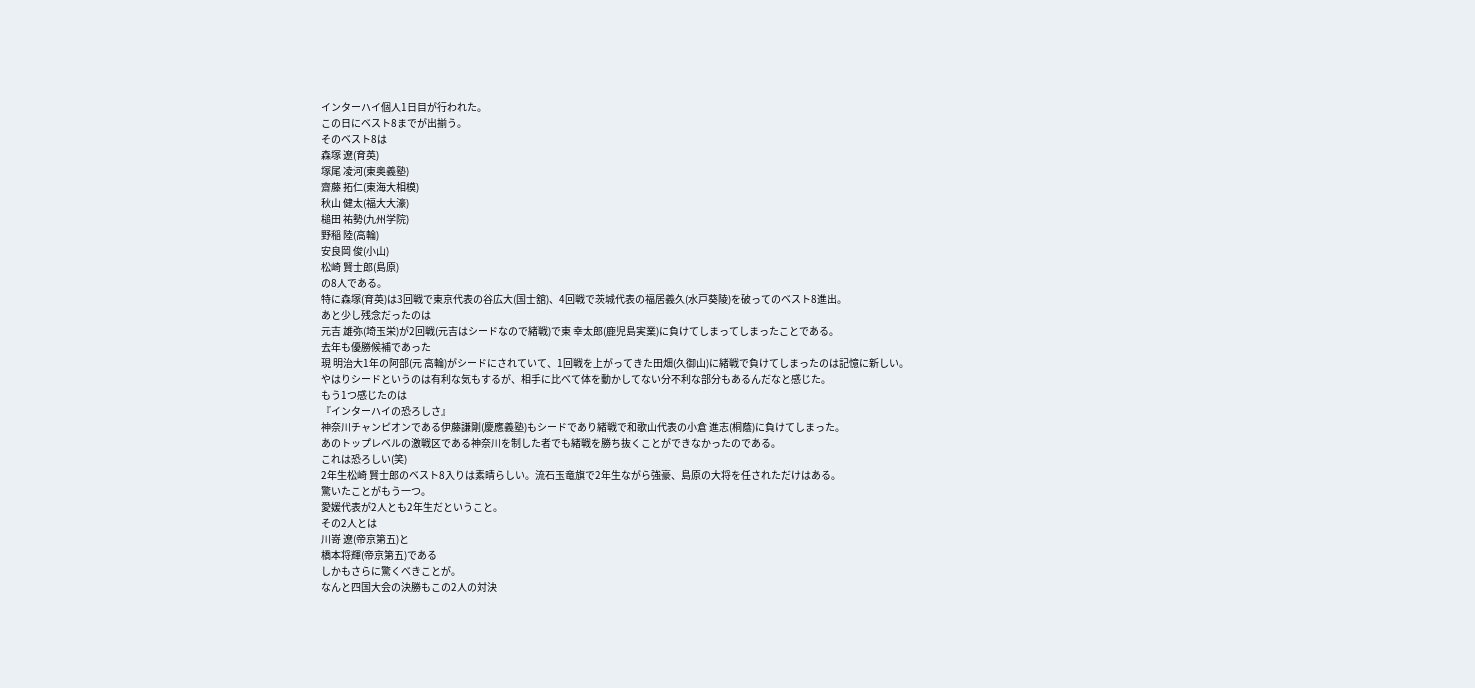インターハイ個人1日目が行われた。
この日にベスト8までが出揃う。
そのベスト8は
森塚 遼(育英)
塚尾 凌河(東奥義塾)
齋藤 拓仁(東海大相模)
秋山 健太(福大大濠)
槌田 祐勢(九州学院)
野稲 陸(高輪)
安良岡 俊(小山)
松崎 賢士郎(島原)
の8人である。
特に森塚(育英)は3回戦で東京代表の谷広大(国士舘)、4回戦で茨城代表の福居義久(水戸葵陵)を破ってのベスト8進出。
あと少し残念だったのは
元吉 雄弥(埼玉栄)が2回戦(元吉はシードなので緒戦)で東 幸太郎(鹿児島実業)に負けてしまってしまったことである。
去年も優勝候補であった
現 明治大1年の阿部(元 高輪)がシードにされていて、1回戦を上がってきた田畑(久御山)に緒戦で負けてしまったのは記憶に新しい。
やはりシードというのは有利な気もするが、相手に比べて体を動かしてない分不利な部分もあるんだなと感じた。
もう1つ感じたのは
『インターハイの恐ろしさ』
神奈川チャンピオンである伊藤謙剛(慶應義塾)もシードであり緒戦で和歌山代表の小倉 進志(桐蔭)に負けてしまった。
あのトップレベルの激戦区である神奈川を制した者でも緒戦を勝ち抜くことができなかったのである。
これは恐ろしい(笑)
2年生松崎 賢士郎のベスト8入りは素晴らしい。流石玉竜旗で2年生ながら強豪、島原の大将を任されただけはある。
驚いたことがもう一つ。
愛媛代表が2人とも2年生だということ。
その2人とは
川嵜 遼(帝京第五)と
橋本将輝(帝京第五)である
しかもさらに驚くべきことが。
なんと四国大会の決勝もこの2人の対決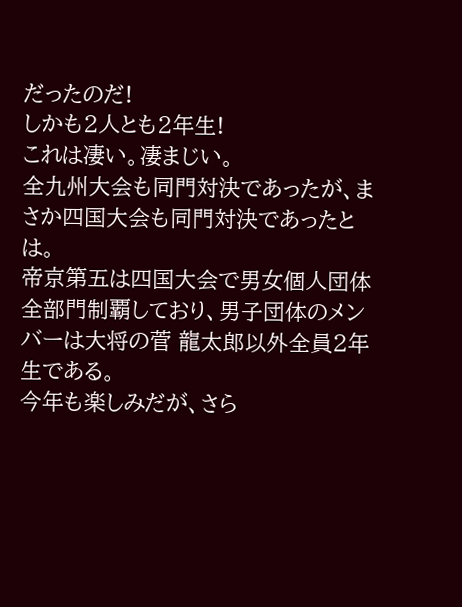だったのだ!
しかも2人とも2年生!
これは凄い。凄まじい。
全九州大会も同門対決であったが、まさか四国大会も同門対決であったとは。
帝京第五は四国大会で男女個人団体全部門制覇しており、男子団体のメンバーは大将の菅 龍太郎以外全員2年生である。
今年も楽しみだが、さら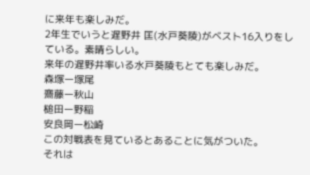に来年も楽しみだ。
2年生でいうと遅野井 匡(水戸葵陵)がベスト16入りをしている。素晴らしい。
来年の遅野井率いる水戸葵陵もとても楽しみだ。
森塚ー塚尾
齋藤ー秋山
槌田ー野稲
安良岡ー松崎
この対戦表を見ているとあることに気がついた。
それは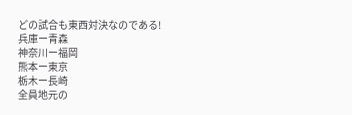どの試合も東西対決なのである!
兵庫ー青森
神奈川ー福岡
熊本ー東京
栃木ー長崎
全員地元の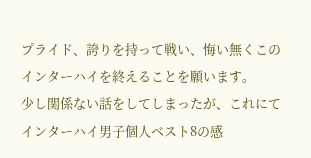プライド、誇りを持って戦い、悔い無くこのインターハイを終えることを願います。
少し関係ない話をしてしまったが、これにてインターハイ男子個人ベスト8の感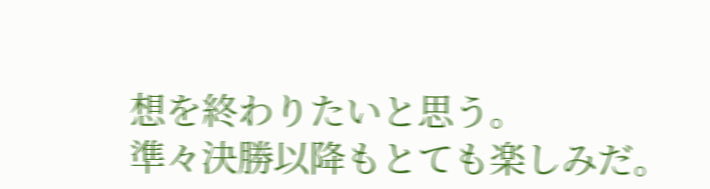想を終わりたいと思う。
準々決勝以降もとても楽しみだ。